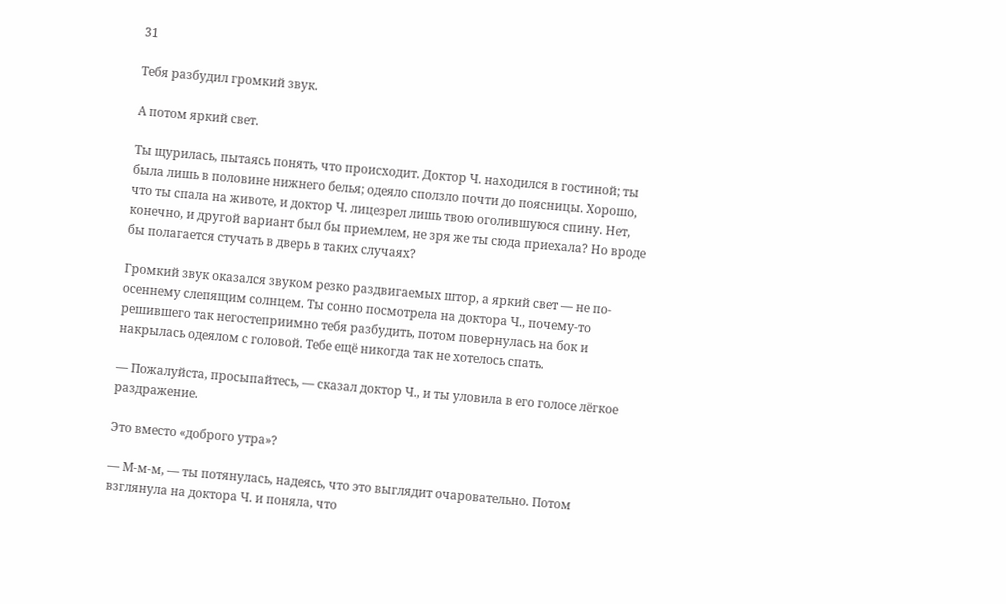31

Тебя разбудил громкий звук.

А потом яркий свет.

Ты щурилась, пытаясь понять, что происходит. Доктор Ч. находился в гостиной; ты была лишь в половине нижнего белья; одеяло сползло почти до поясницы. Хорошо, что ты спала на животе, и доктор Ч. лицезрел лишь твою оголившуюся спину. Нет, конечно, и другой вариант был бы приемлем, не зря же ты сюда приехала? Но вроде бы полагается стучать в дверь в таких случаях?

Громкий звук оказался звуком резко раздвигаемых штор, а яркий свет — не по-осеннему слепящим солнцем. Ты сонно посмотрела на доктора Ч., почему-то решившего так негостеприимно тебя разбудить, потом повернулась на бок и накрылась одеялом с головой. Тебе ещё никогда так не хотелось спать.

— Пожалуйста, просыпайтесь, — сказал доктор Ч., и ты уловила в его голосе лёгкое раздражение.

Это вместо «доброго утра»?

— М-м-м, — ты потянулась, надеясь, что это выглядит очаровательно. Потом взглянула на доктора Ч. и поняла, что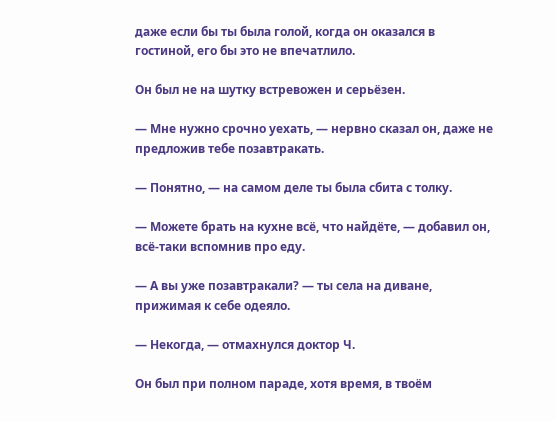даже если бы ты была голой, когда он оказался в гостиной, его бы это не впечатлило.

Он был не на шутку встревожен и серьёзен.

— Мне нужно срочно уехать, — нервно сказал он, даже не предложив тебе позавтракать.

— Понятно, — на самом деле ты была сбита с толку.

— Можете брать на кухне всё, что найдёте, — добавил он, всё-таки вспомнив про еду.

— А вы уже позавтракали? — ты села на диване, прижимая к себе одеяло.

— Некогда, — отмахнулся доктор Ч.

Он был при полном параде, хотя время, в твоём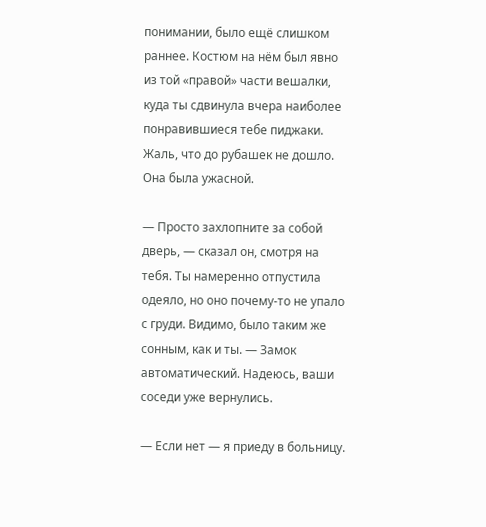понимании, было ещё слишком раннее. Костюм на нём был явно из той «правой» части вешалки, куда ты сдвинула вчера наиболее понравившиеся тебе пиджаки. Жаль, что до рубашек не дошло. Она была ужасной.

— Просто захлопните за собой дверь, — сказал он, смотря на тебя. Ты намеренно отпустила одеяло, но оно почему-то не упало с груди. Видимо, было таким же сонным, как и ты. — Замок автоматический. Надеюсь, ваши соседи уже вернулись.

— Если нет — я приеду в больницу.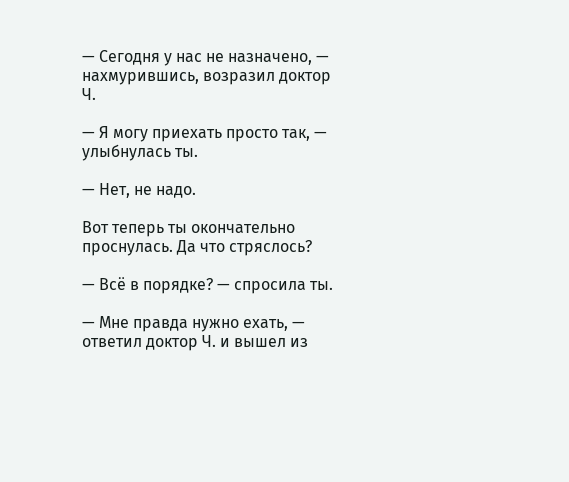— Сегодня у нас не назначено, — нахмурившись, возразил доктор Ч.

— Я могу приехать просто так, — улыбнулась ты.

— Нет, не надо.

Вот теперь ты окончательно проснулась. Да что стряслось?

— Всё в порядке? — спросила ты.

— Мне правда нужно ехать, — ответил доктор Ч. и вышел из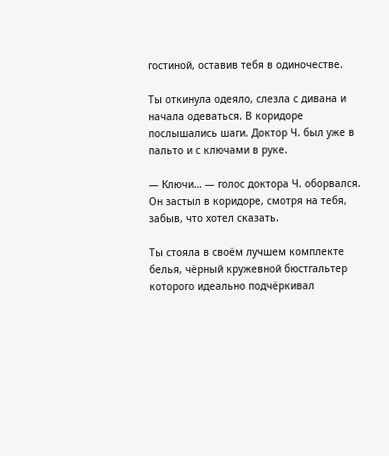гостиной, оставив тебя в одиночестве.

Ты откинула одеяло, слезла с дивана и начала одеваться. В коридоре послышались шаги. Доктор Ч. был уже в пальто и с ключами в руке.

— Ключи… — голос доктора Ч. оборвался. Он застыл в коридоре, смотря на тебя, забыв, что хотел сказать.

Ты стояла в своём лучшем комплекте белья, чёрный кружевной бюстгальтер которого идеально подчёркивал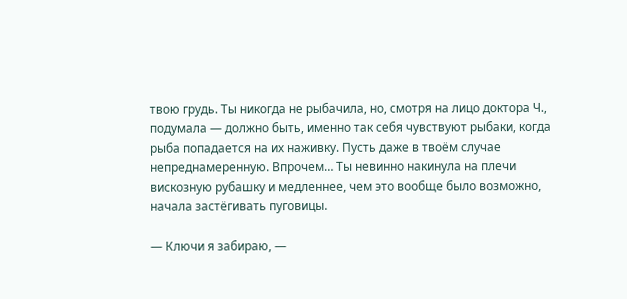твою грудь. Ты никогда не рыбачила, но, смотря на лицо доктора Ч., подумала — должно быть, именно так себя чувствуют рыбаки, когда рыба попадается на их наживку. Пусть даже в твоём случае непреднамеренную. Впрочем… Ты невинно накинула на плечи вискозную рубашку и медленнее, чем это вообще было возможно, начала застёгивать пуговицы.

— Ключи я забираю, —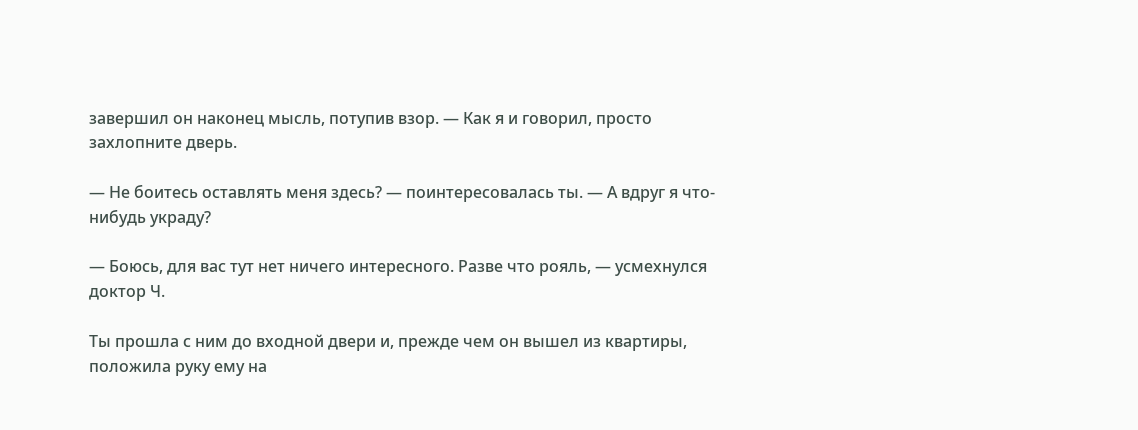завершил он наконец мысль, потупив взор. — Как я и говорил, просто захлопните дверь.

— Не боитесь оставлять меня здесь? — поинтересовалась ты. — А вдруг я что-нибудь украду?

— Боюсь, для вас тут нет ничего интересного. Разве что рояль, — усмехнулся доктор Ч.

Ты прошла с ним до входной двери и, прежде чем он вышел из квартиры, положила руку ему на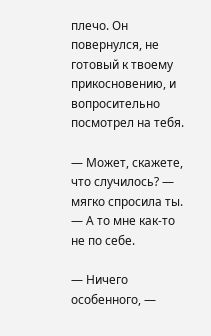плечо. Он повернулся, не готовый к твоему прикосновению, и вопросительно посмотрел на тебя.

— Может, скажете, что случилось? — мягко спросила ты. — А то мне как-то не по себе.

— Ничего особенного, —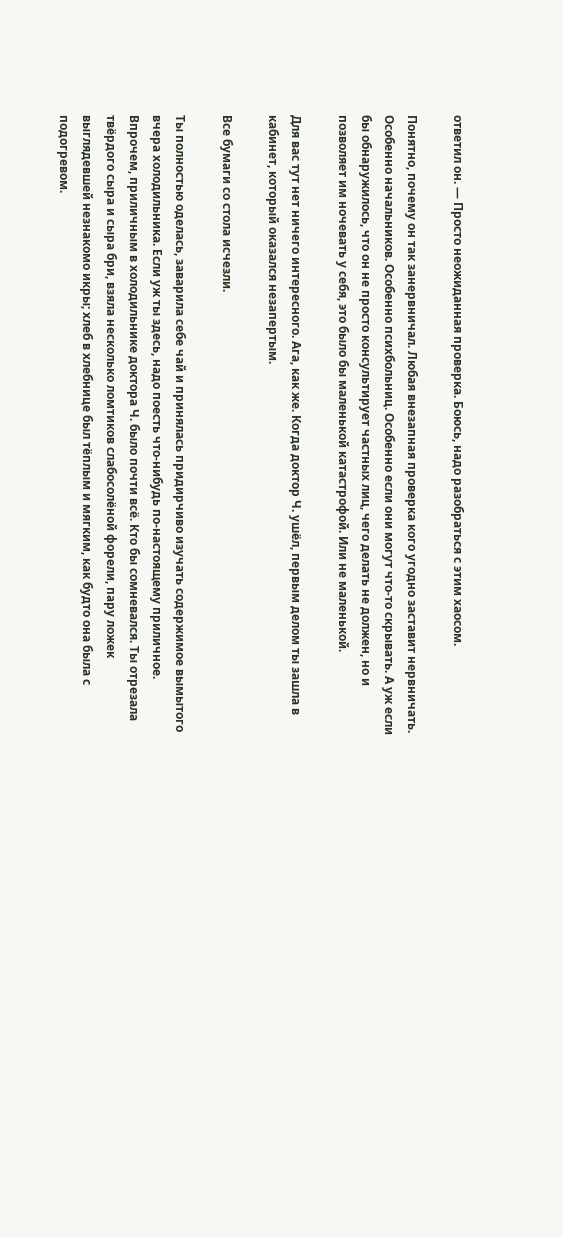ответил он. — Просто неожиданная проверка. Боюсь, надо разобраться с этим хаосом.

Понятно, почему он так занервничал. Любая внезапная проверка кого угодно заставит нервничать. Особенно начальников. Особенно психбольниц. Особенно если они могут что-то скрывать. А уж если бы обнаружилось, что он не просто консультирует частных лиц, чего делать не должен, но и позволяет им ночевать у себя, это было бы маленькой катастрофой. Или не маленькой.

Для вас тут нет ничего интересного. Ага, как же. Когда доктор Ч. ушёл, первым делом ты зашла в кабинет, который оказался незапертым.

Все бумаги со стола исчезли.

Ты полностью оделась, заварила себе чай и принялась придирчиво изучать содержимое вымытого вчера холодильника. Если уж ты здесь, надо поесть что-нибудь по-настоящему приличное. Впрочем, приличным в холодильнике доктора Ч. было почти всё. Кто бы сомневался. Ты отрезала твёрдого сыра и сыра бри, взяла несколько ломтиков слабосолёной форели, пару ложек выглядевшей незнакомо икры; хлеб в хлебнице был тёплым и мягким, как будто она была с подогревом.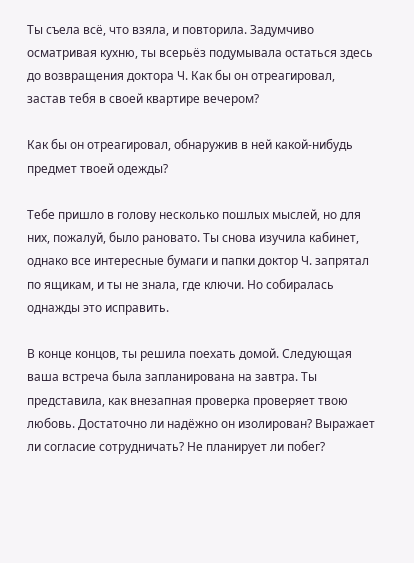Ты съела всё, что взяла, и повторила. Задумчиво осматривая кухню, ты всерьёз подумывала остаться здесь до возвращения доктора Ч. Как бы он отреагировал, застав тебя в своей квартире вечером?

Как бы он отреагировал, обнаружив в ней какой-нибудь предмет твоей одежды?

Тебе пришло в голову несколько пошлых мыслей, но для них, пожалуй, было рановато. Ты снова изучила кабинет, однако все интересные бумаги и папки доктор Ч. запрятал по ящикам, и ты не знала, где ключи. Но собиралась однажды это исправить.

В конце концов, ты решила поехать домой. Следующая ваша встреча была запланирована на завтра. Ты представила, как внезапная проверка проверяет твою любовь. Достаточно ли надёжно он изолирован? Выражает ли согласие сотрудничать? Не планирует ли побег?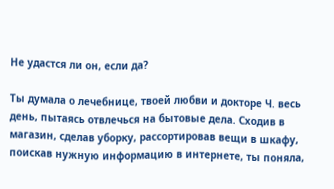Не удастся ли он, если да?

Ты думала о лечебнице, твоей любви и докторе Ч. весь день, пытаясь отвлечься на бытовые дела. Сходив в магазин, сделав уборку, рассортировав вещи в шкафу, поискав нужную информацию в интернете, ты поняла,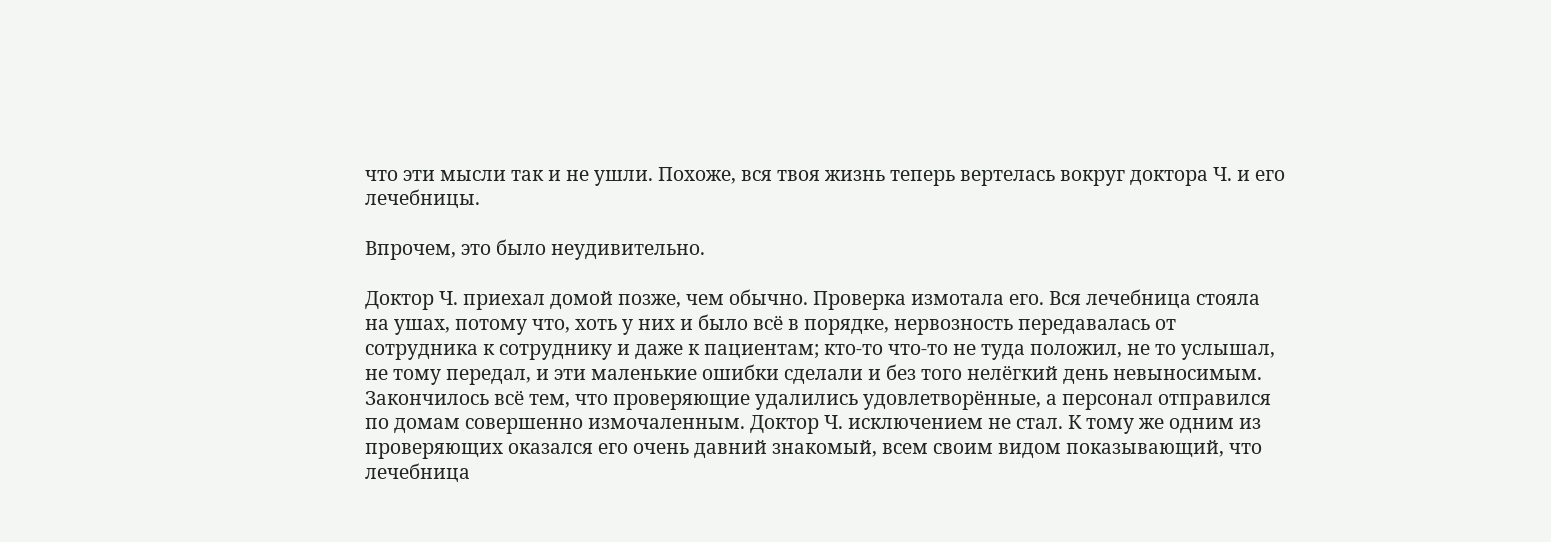что эти мысли так и не ушли. Похоже, вся твоя жизнь теперь вертелась вокруг доктора Ч. и его лечебницы.

Впрочем, это было неудивительно.

Доктор Ч. приехал домой позже, чем обычно. Проверка измотала его. Вся лечебница стояла на ушах, потому что, хоть у них и было всё в порядке, нервозность передавалась от сотрудника к сотруднику и даже к пациентам; кто-то что-то не туда положил, не то услышал, не тому передал, и эти маленькие ошибки сделали и без того нелёгкий день невыносимым. Закончилось всё тем, что проверяющие удалились удовлетворённые, а персонал отправился по домам совершенно измочаленным. Доктор Ч. исключением не стал. К тому же одним из проверяющих оказался его очень давний знакомый, всем своим видом показывающий, что лечебница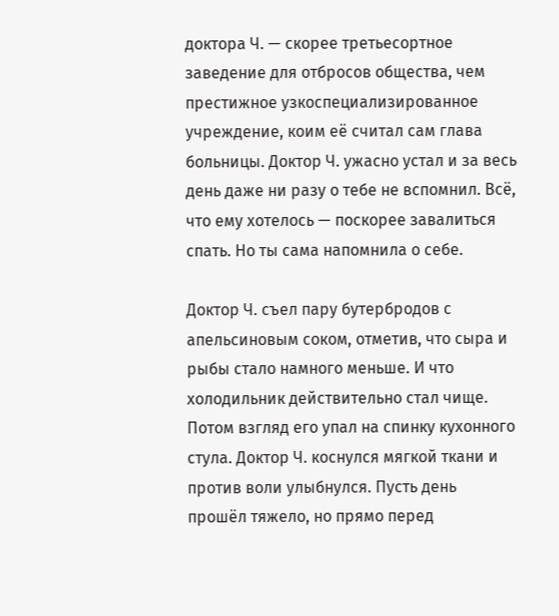доктора Ч. — скорее третьесортное заведение для отбросов общества, чем престижное узкоспециализированное учреждение, коим её считал сам глава больницы. Доктор Ч. ужасно устал и за весь день даже ни разу о тебе не вспомнил. Всё, что ему хотелось — поскорее завалиться спать. Но ты сама напомнила о себе.

Доктор Ч. съел пару бутербродов с апельсиновым соком, отметив, что сыра и рыбы стало намного меньше. И что холодильник действительно стал чище. Потом взгляд его упал на спинку кухонного стула. Доктор Ч. коснулся мягкой ткани и против воли улыбнулся. Пусть день прошёл тяжело, но прямо перед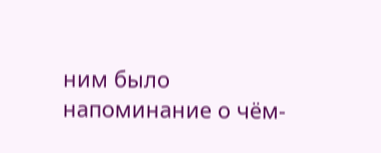ним было напоминание о чём-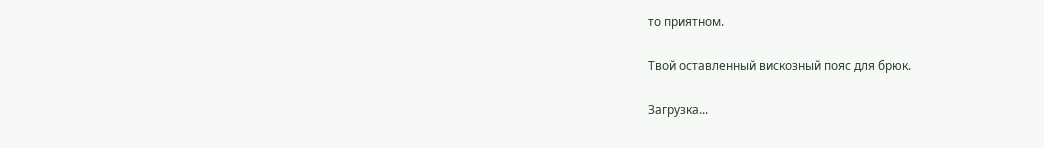то приятном.

Твой оставленный вискозный пояс для брюк.

Загрузка...